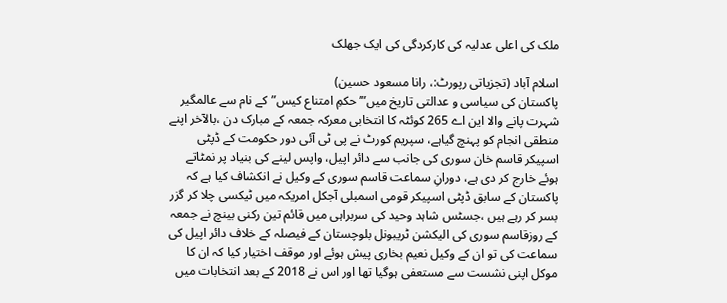ملک کی اعلی عدلیہ کی کارکردگی کی ایک جھلک

اسلام آباد (تجزیاتی رپورٹ:، رانا مسعود حسین)
پاکستان کی سیاسی و عدالتی تاریخ میں”’حکمِ امتناع کیس”کے نام سے عالمگیر شہرت پانے والا این اے 265 کوئٹہ کا انتخابی معرکہ جمعہ کے مبارک دن ،بالآخر اپنے منطقی انجام کو پہنچ گیاہے، سپریم کورٹ نے پی ٹی آئی دور حکومت کے ڈپٹی اسپیکر قاسم خان سوری کی جانب سے دائر اپیل، واپس لینے کی بنیاد پر نمٹاتے ہوئے خارج کر دی ہے، دورانِ سماعت قاسم سوری کے وکیل نے انکشاف کیا ہے کہ پاکستان کے سابق ڈپٹی اسپیکر قومی اسمبلی آجکل امریکہ میں ٹیکسی چلا کر گزر بسر کر رہے ہیں ،جسٹس شاہد وحید کی سربراہی میں قائم تین رکنی بینچ نے جمعہ کے روزقاسم سوری کی الیکشن ٹریبونل بلوچستان کے فیصلہ کے خلاف دائر اپیل کی سماعت کی تو ان کے وکیل نعیم بخاری پیش ہوئے اور موقف اختیار کیا کہ ان کا موکل اپنی نشست سے مستعفی ہوگیا تھا اور اس نے 2018 کے بعد انتخابات میں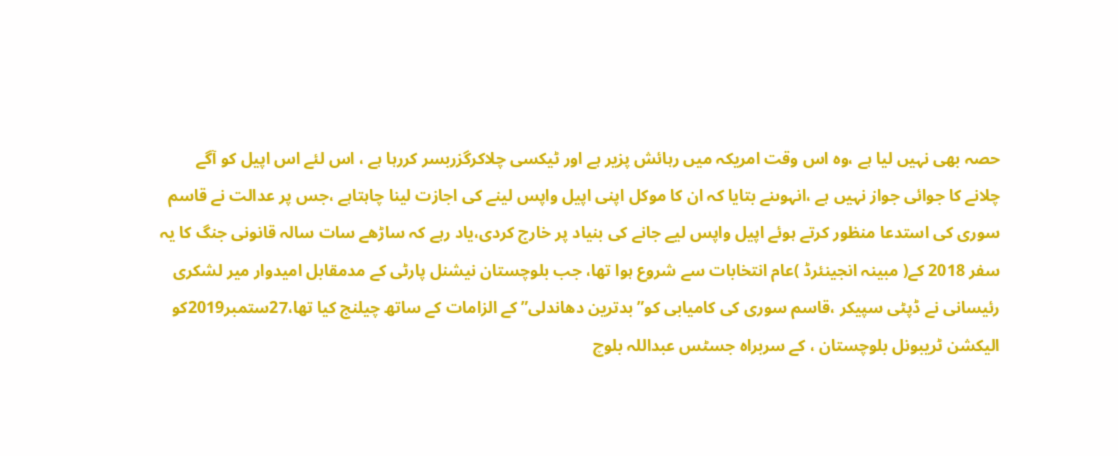حصہ بھی نہیں لیا ہے ،وہ اس وقت امریکہ میں رہائش پزیر ہے اور ٹیکسی چلاکرگزربسر کررہا ہے ، اس لئے اس اپیل کو آگے چلانے کا جوائی جواز نہیں ہے ،انہوںنے بتایا کہ ان کا موکل اپنی اپیل واپس لینے کی اجازت لینا چاہتاہے ،جس پر عدالت نے قاسم سوری کی استدعا منظور کرتے ہوئے اپیل واپس لیے جانے کی بنیاد پر خارج کردی،یاد رہے کہ ساڑھے سات سالہ قانونی جنگ کا یہ سفر 2018 کے( مبینہ انجینئرڈ )عام انتخابات سے شروع ہوا تھا، جب بلوچستان نیشنل پارٹی کے مدمقابل امیدوار میر لشکری رئیسانی نے ڈپٹی سپیکر ،قاسم سوری کی کامیابی کو” بدترین دھاندلی” کے الزامات کے ساتھ چیلنج کیا تھا،27ستمبر2019کو الیکشن ٹریبونل بلوچستان ، کے سربراہ جسٹس عبداللہ بلوچ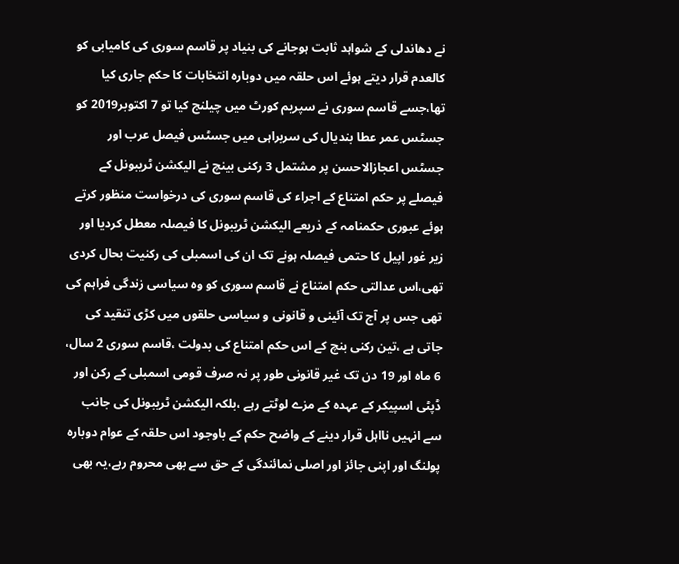نے دھاندلی کے شواہد ثابت ہوجانے کی بنیاد پر قاسم سوری کی کامیابی کو کالعدم قرار دیتے ہوئے اس حلقہ میں دوبارہ انتخابات کا حکم جاری کیا تھا،جسے قاسم سوری نے سپریم کورٹ میں چیلنج کیا تو 7 اکتوبر2019 کو جسٹس عمر عطا بندیال کی سربراہی میں جسٹس فیصل عرب اور جسٹس اعجازالاحسن پر مشتمل 3 رکنی بینچ نے الیکشن ٹریبونل کے فیصلے پر حکم امتناع کے اجراء کی قاسم سوری کی درخواست منظور کرتے ہوئے عبوری حکمنامہ کے ذریعے الیکشن ٹریبونل کا فیصلہ معطل کردیا اور زیر غور اپیل کا حتمی فیصلہ ہونے تک ان کی اسمبلی کی رکنیت بحال کردی تھی،اس عدالتی حکم امتناع نے قاسم سوری کو وہ سیاسی زندگی فراہم کی تھی جس پر آج تک آئینی و قانونی و سیاسی حلقوں میں کڑی تنقید کی جاتی ہے ،تین رکنی بنچ کے اس حکم امتناع کی بدولت ،قاسم سوری 2 سال، 6 ماہ اور 19 دن تک غیر قانونی طور پر نہ صرف قومی اسمبلی کے رکن اور ڈپٹی اسپیکر کے عہدہ کے مزے لوٹتے رہے ،بلکہ الیکشن ٹریبونل کی جانب سے انہیں نااہل قرار دینے کے واضح حکم کے باوجود اس حلقہ کے عوام دوبارہ پولنگ اور اپنی جائز اور اصلی نمائندگی کے حق سے بھی محروم رہے،یہ بھی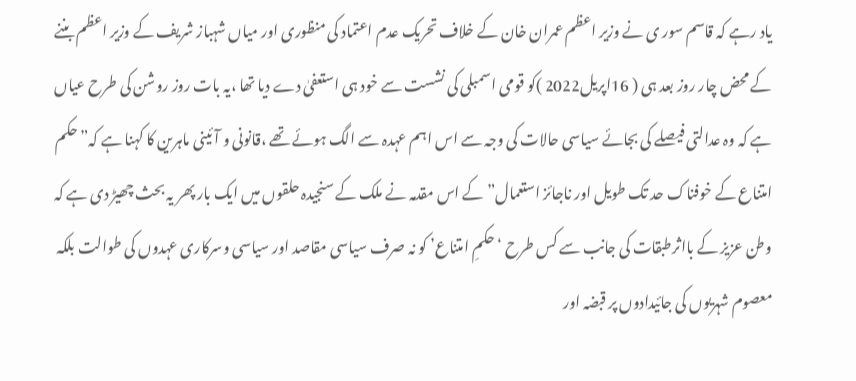یاد رہے کہ قاسم سور ی نے وزیر اعظم عمران خان کے خلاف تحریک عدم اعتماد کی منظوری اور میاں شہباز شریف کے وزیر اعظم بننے کے محض چار روز بعد ہی ( 16اپریل2022 )کو قومی اسمبلی کی نشست سے خود ہی استعفیٰ دے دیا تھا ،یہ بات روز روشن کی طرح عیاں ہے کہ وہ عدالتی فیصلے کی بجائے سیاسی حالات کی وجہ سے اس اہم عہدہ سے الگ ہوئے تھے ،قانونی و آئینی ماہرین کا کہنا ہے کہ”حکم امتناع کے خوفناک حد تک طویل اور ناجائز استعمال” کے اس مقدمہ نے ملک کے سنجیدہ حلقوں میں ایک بار پھر یہ بحث چھیڑ دی ہے کہ وطن عزیز کے بااثرطبقات کی جانب سے کس طرح ‘حکمِ امتناع’ کو نہ صرف سیاسی مقاصد اور سیاسی وسرکاری عہدوں کی طوالت بلکہ معصوم شہریوں کی جائیدادوں پر قبضہ اور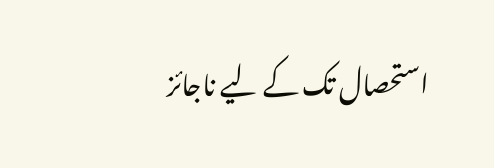استحصال تک کے لیے ناجائز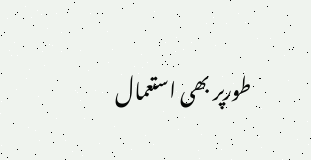طورپر بھی استعمال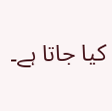کیا جاتا ہے۔